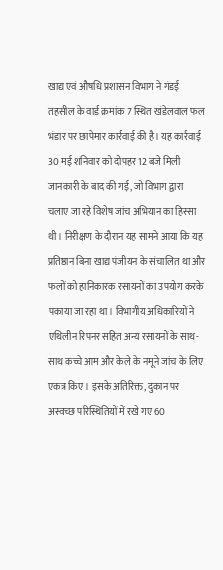खाद्य एवं औषधि प्रशासन विभाग ने गंडई तहसील के वार्ड क्रमांक 7 स्थित खंडेलवाल फल भंडार पर छापेमार कार्रवाई की है। यह कार्रवाई 30 मई शनिवार को दोपहर 12 बजे मिली जानकारी के बाद की गई, जो विभाग द्वारा चलाए जा रहे विशेष जांच अभियान का हिस्सा थी। निरीक्षण के दौरान यह सामने आया कि यह प्रतिष्ठान बिना खाद्य पंजीयन के संचालित था और फलों को हानिकारक रसायनों का उपयोग करके पकाया जा रहा था। विभागीय अधिकारियों ने एथिलीन रिपनर सहित अन्य रसायनों के साथ-साथ कच्चे आम और केले के नमूने जांच के लिए एकत्र किए। इसके अतिरिक्त, दुकान पर अस्वच्छ परिस्थितियों में रखे गए 60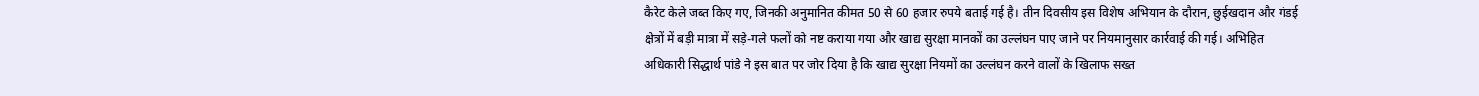कैरेट केले जब्त किए गए, जिनकी अनुमानित कीमत 50 से 60 हजार रुपये बताई गई है। तीन दिवसीय इस विशेष अभियान के दौरान, छुईखदान और गंडई क्षेत्रों में बड़ी मात्रा में सड़े-गले फलों को नष्ट कराया गया और खाद्य सुरक्षा मानकों का उल्लंघन पाए जाने पर नियमानुसार कार्रवाई की गई। अभिहित अधिकारी सिद्धार्थ पांडे ने इस बात पर जोर दिया है कि खाद्य सुरक्षा नियमों का उल्लंघन करने वालों के खिलाफ सख्त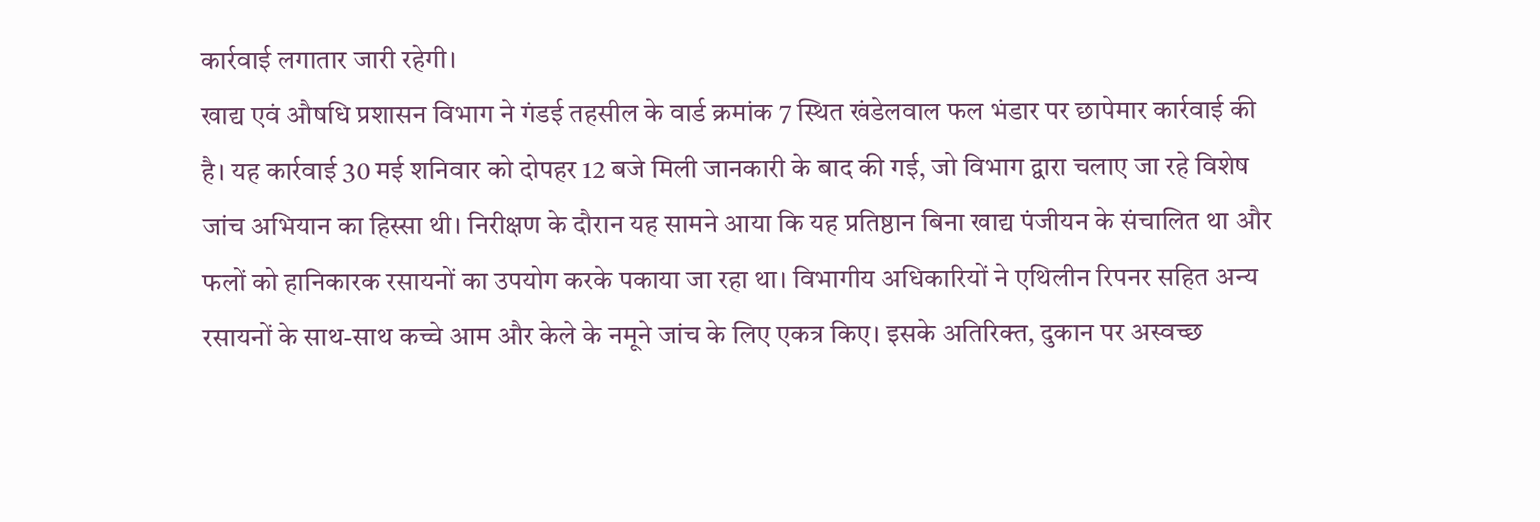कार्रवाई लगातार जारी रहेगी।
खाद्य एवं औषधि प्रशासन विभाग ने गंडई तहसील के वार्ड क्रमांक 7 स्थित खंडेलवाल फल भंडार पर छापेमार कार्रवाई की है। यह कार्रवाई 30 मई शनिवार को दोपहर 12 बजे मिली जानकारी के बाद की गई, जो विभाग द्वारा चलाए जा रहे विशेष जांच अभियान का हिस्सा थी। निरीक्षण के दौरान यह सामने आया कि यह प्रतिष्ठान बिना खाद्य पंजीयन के संचालित था और फलों को हानिकारक रसायनों का उपयोग करके पकाया जा रहा था। विभागीय अधिकारियों ने एथिलीन रिपनर सहित अन्य रसायनों के साथ-साथ कच्चे आम और केले के नमूने जांच के लिए एकत्र किए। इसके अतिरिक्त, दुकान पर अस्वच्छ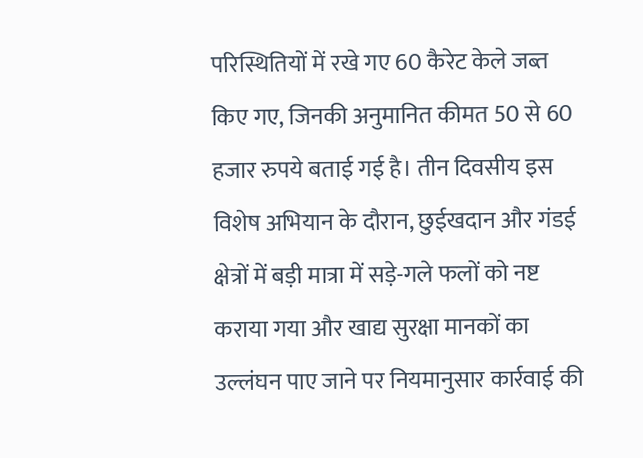परिस्थितियों में रखे गए 60 कैरेट केले जब्त किए गए, जिनकी अनुमानित कीमत 50 से 60 हजार रुपये बताई गई है। तीन दिवसीय इस विशेष अभियान के दौरान, छुईखदान और गंडई क्षेत्रों में बड़ी मात्रा में सड़े-गले फलों को नष्ट कराया गया और खाद्य सुरक्षा मानकों का उल्लंघन पाए जाने पर नियमानुसार कार्रवाई की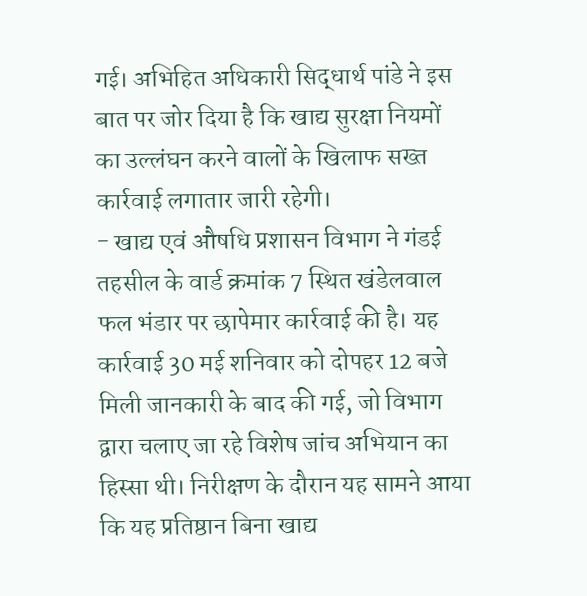गई। अभिहित अधिकारी सिद्धार्थ पांडे ने इस बात पर जोर दिया है कि खाद्य सुरक्षा नियमों का उल्लंघन करने वालों के खिलाफ सख्त कार्रवाई लगातार जारी रहेगी।
- खाद्य एवं औषधि प्रशासन विभाग ने गंडई तहसील के वार्ड क्रमांक 7 स्थित खंडेलवाल फल भंडार पर छापेमार कार्रवाई की है। यह कार्रवाई 30 मई शनिवार को दोपहर 12 बजे मिली जानकारी के बाद की गई, जो विभाग द्वारा चलाए जा रहे विशेष जांच अभियान का हिस्सा थी। निरीक्षण के दौरान यह सामने आया कि यह प्रतिष्ठान बिना खाद्य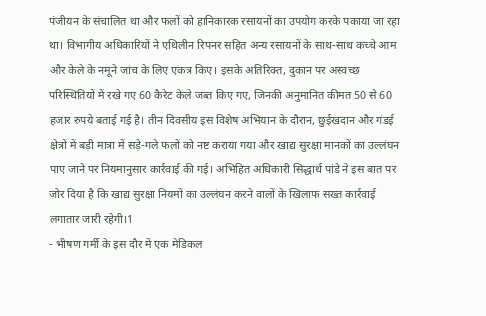पंजीयन के संचालित था और फलों को हानिकारक रसायनों का उपयोग करके पकाया जा रहा था। विभागीय अधिकारियों ने एथिलीन रिपनर सहित अन्य रसायनों के साथ-साथ कच्चे आम और केले के नमूने जांच के लिए एकत्र किए। इसके अतिरिक्त, दुकान पर अस्वच्छ परिस्थितियों में रखे गए 60 कैरेट केले जब्त किए गए, जिनकी अनुमानित कीमत 50 से 60 हजार रुपये बताई गई है। तीन दिवसीय इस विशेष अभियान के दौरान, छुईखदान और गंडई क्षेत्रों में बड़ी मात्रा में सड़े-गले फलों को नष्ट कराया गया और खाद्य सुरक्षा मानकों का उल्लंघन पाए जाने पर नियमानुसार कार्रवाई की गई। अभिहित अधिकारी सिद्धार्थ पांडे ने इस बात पर जोर दिया है कि खाद्य सुरक्षा नियमों का उल्लंघन करने वालों के खिलाफ सख्त कार्रवाई लगातार जारी रहेगी।1
- भीषण गर्मी के इस दौर में एक मेडिकल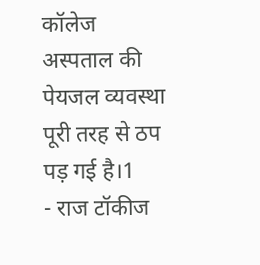कॉलेज अस्पताल की पेयजल व्यवस्था पूरी तरह से ठप पड़ गई है।1
- राज टॉकीज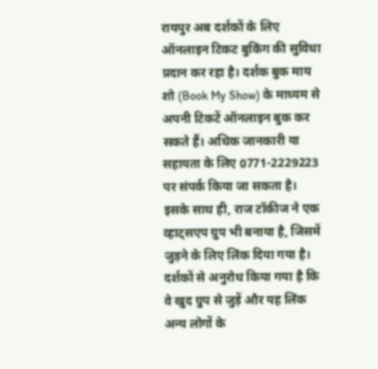रायपुर अब दर्शकों के लिए ऑनलाइन टिकट बुकिंग की सुविधा प्रदान कर रहा है। दर्शक बुक माय शो (Book My Show) के माध्यम से अपनी टिकटें ऑनलाइन बुक कर सकते हैं। अधिक जानकारी या सहायता के लिए 0771-2229223 पर संपर्क किया जा सकता है। इसके साथ ही, राज टॉकीज ने एक व्हाट्सएप ग्रुप भी बनाया है, जिसमें जुड़ने के लिए लिंक दिया गया है। दर्शकों से अनुरोध किया गया है कि वे खुद ग्रुप से जुड़ें और यह लिंक अन्य लोगों के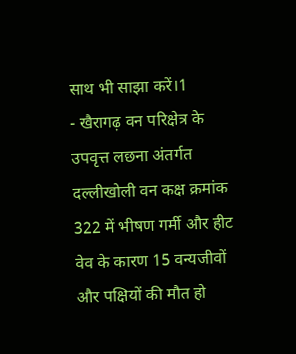साथ भी साझा करें।1
- खैरागढ़ वन परिक्षेत्र के उपवृत्त लछना अंतर्गत दल्लीखोली वन कक्ष क्रमांक 322 में भीषण गर्मी और हीट वेव के कारण 15 वन्यजीवों और पक्षियों की मौत हो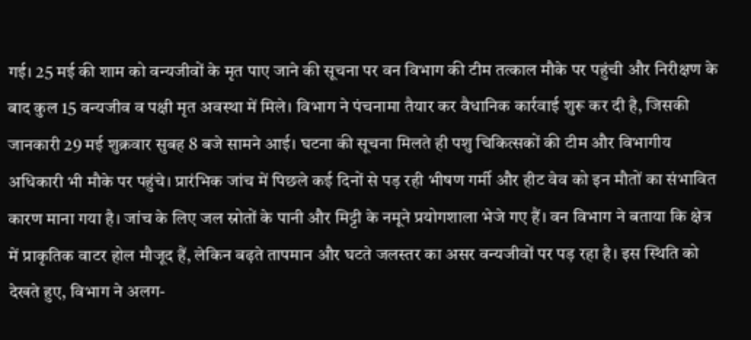गई। 25 मई की शाम को वन्यजीवों के मृत पाए जाने की सूचना पर वन विभाग की टीम तत्काल मौके पर पहुंची और निरीक्षण के बाद कुल 15 वन्यजीव व पक्षी मृत अवस्था में मिले। विभाग ने पंचनामा तैयार कर वैधानिक कार्रवाई शुरू कर दी है, जिसकी जानकारी 29 मई शुक्रवार सुबह 8 बजे सामने आई। घटना की सूचना मिलते ही पशु चिकित्सकों की टीम और विभागीय अधिकारी भी मौके पर पहुंचे। प्रारंभिक जांच में पिछले कई दिनों से पड़ रही भीषण गर्मी और हीट वेव को इन मौतों का संभावित कारण माना गया है। जांच के लिए जल स्रोतों के पानी और मिट्टी के नमूने प्रयोगशाला भेजे गए हैं। वन विभाग ने बताया कि क्षेत्र में प्राकृतिक वाटर होल मौजूद हैं, लेकिन बढ़ते तापमान और घटते जलस्तर का असर वन्यजीवों पर पड़ रहा है। इस स्थिति को देखते हुए, विभाग ने अलग-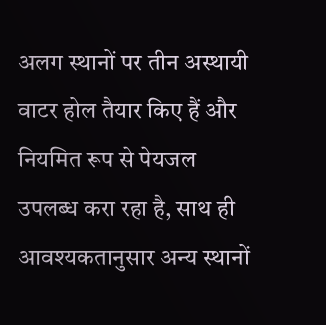अलग स्थानों पर तीन अस्थायी वाटर होल तैयार किए हैं और नियमित रूप से पेयजल उपलब्ध करा रहा है, साथ ही आवश्यकतानुसार अन्य स्थानों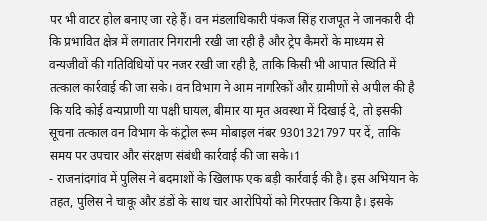पर भी वाटर होल बनाए जा रहे हैं। वन मंडलाधिकारी पंकज सिंह राजपूत ने जानकारी दी कि प्रभावित क्षेत्र में लगातार निगरानी रखी जा रही है और ट्रेप कैमरों के माध्यम से वन्यजीवों की गतिविधियों पर नजर रखी जा रही है, ताकि किसी भी आपात स्थिति में तत्काल कार्रवाई की जा सके। वन विभाग ने आम नागरिकों और ग्रामीणों से अपील की है कि यदि कोई वन्यप्राणी या पक्षी घायल, बीमार या मृत अवस्था में दिखाई दे, तो इसकी सूचना तत्काल वन विभाग के कंट्रोल रूम मोबाइल नंबर 9301321797 पर दें, ताकि समय पर उपचार और संरक्षण संबंधी कार्रवाई की जा सके।1
- राजनांदगांव में पुलिस ने बदमाशों के खिलाफ एक बड़ी कार्रवाई की है। इस अभियान के तहत, पुलिस ने चाकू और डंडों के साथ चार आरोपियों को गिरफ्तार किया है। इसके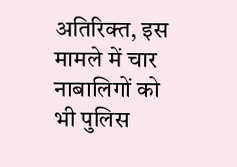अतिरिक्त, इस मामले में चार नाबालिगों को भी पुलिस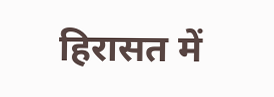हिरासत में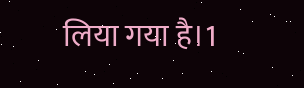लिया गया है।1